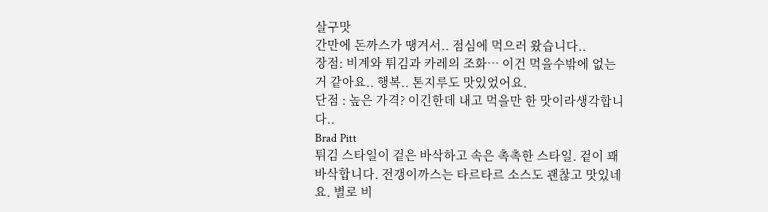살구맛
간만에 돈까스가 땡겨서.. 점심에 먹으러 왔습니다..
장점: 비계와 튀김과 카레의 조화… 이건 먹을수밖에 없는거 같아요.. 행복.. 톤지루도 맛있었어요.
단점 : 높은 가격? 이긴한데 내고 먹을만 한 맛이라생각합니다..
Brad Pitt
튀김 스타일이 겉은 바삭하고 속은 촉촉한 스타일. 겉이 꽤 바삭합니다. 전갱이까스는 타르타르 소스도 괜찮고 맛있네요. 별로 비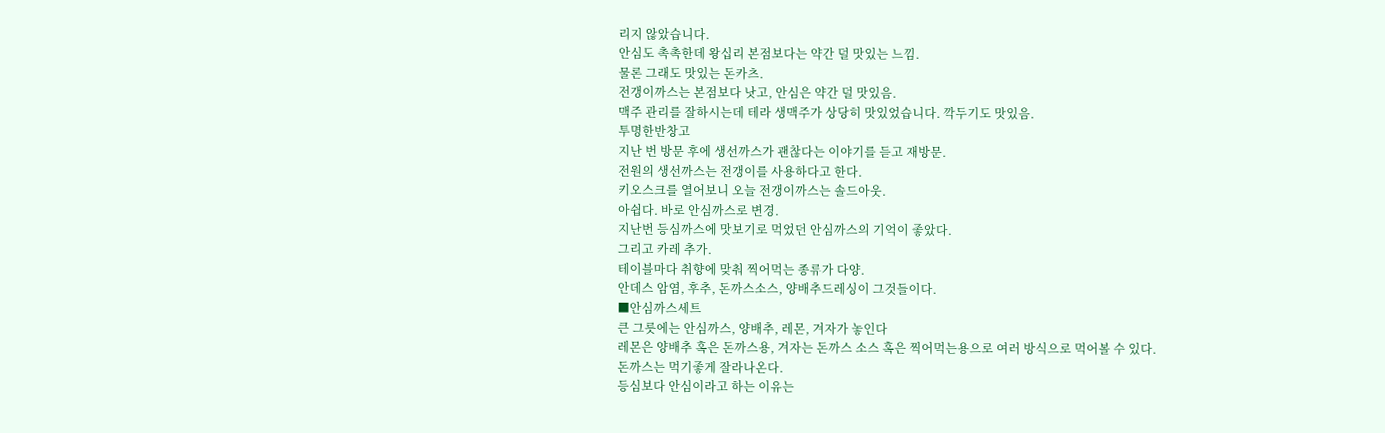리지 않았습니다.
안심도 촉촉한데 왕십리 본점보다는 약간 덜 맛있는 느낌.
물론 그래도 맛있는 돈카츠.
전갱이까스는 본점보다 낫고, 안심은 약간 덜 맛있음.
맥주 관리를 잘하시는데 테라 생맥주가 상당히 맛있었습니다. 깍두기도 맛있음.
투명한반창고
지난 번 방문 후에 생선까스가 괜찮다는 이야기를 듣고 재방문.
전원의 생선까스는 전갱이를 사용하다고 한다.
키오스크를 열어보니 오늘 전갱이까스는 솔드아웃.
아쉽다. 바로 안심까스로 변경.
지난번 등심까스에 맛보기로 먹었던 안심까스의 기억이 좋았다.
그리고 카레 추가.
테이블마다 취향에 맞춰 찍어먹는 종류가 다양.
안데스 암염, 후추, 돈까스소스, 양배추드레싱이 그것들이다.
■안심까스세트
큰 그릇에는 안심까스, 양배추, 레몬, 겨자가 놓인다
레몬은 양배추 혹은 돈까스용, 겨자는 돈까스 소스 혹은 찍어먹는용으로 여러 방식으로 먹어볼 수 있다.
돈까스는 먹기좋게 잘라나온다.
등심보다 안심이라고 하는 이유는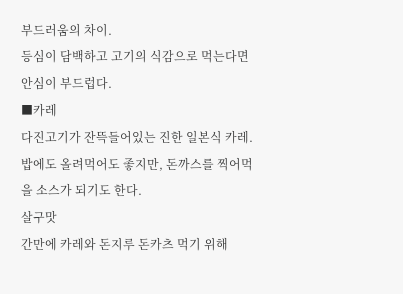부드러움의 차이.
등심이 담백하고 고기의 식감으로 먹는다면 안심이 부드럽다.
■카레
다진고기가 잔뜩들어있는 진한 일본식 카레.
밥에도 올려먹어도 좋지만, 돈까스를 찍어먹을 소스가 되기도 한다.
살구맛
간만에 카레와 돈지루 돈카츠 먹기 위해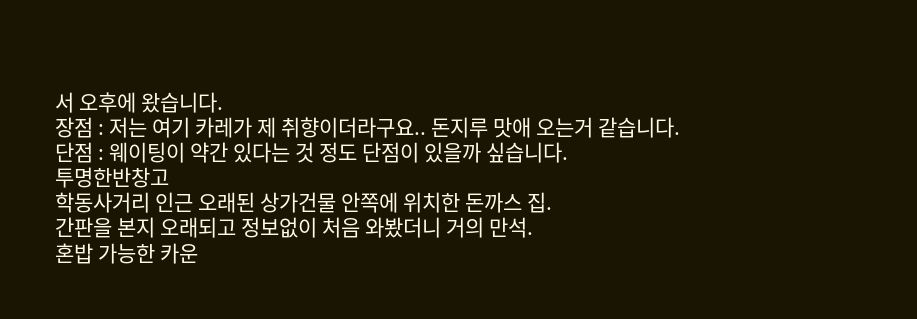서 오후에 왔습니다.
장점 : 저는 여기 카레가 제 취향이더라구요.. 돈지루 맛애 오는거 같습니다.
단점 : 웨이팅이 약간 있다는 것 정도 단점이 있을까 싶습니다.
투명한반창고
학동사거리 인근 오래된 상가건물 안쪽에 위치한 돈까스 집.
간판을 본지 오래되고 정보없이 처음 와봤더니 거의 만석.
혼밥 가능한 카운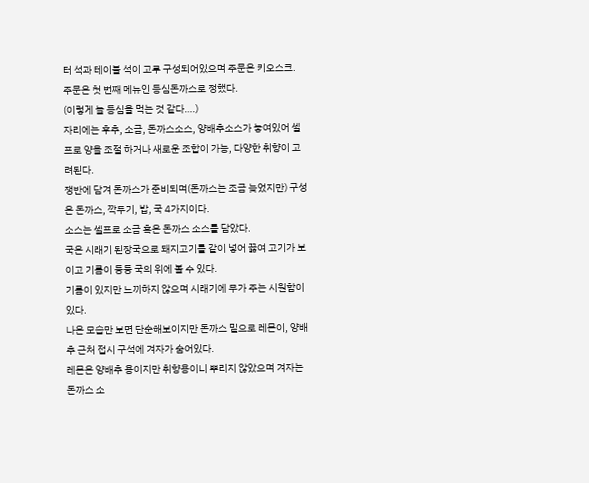터 석과 테이블 석이 고루 구성되어있으며 주문은 키오스크. 주문은 첫 번째 메뉴인 등심돈까스로 정했다.
(이렇게 늘 등심을 먹는 것 같다….)
자리에는 후추, 소금, 돈까스소스, 양배추소스가 놓여있어 셀프로 양을 조절 하거나 새로운 조합이 가능, 다양한 취향이 고려된다.
쟁반에 담겨 돈까스가 준비되며(돈까스는 조금 늦었지만) 구성은 돈까스, 깍두기, 밥, 국 4가지이다.
소스는 셀프로 소금 혹은 돈까스 소스를 담았다.
국은 시래기 된장국으로 돼지고기를 같이 넣어 끓여 고기가 보이고 기름이 둥둥 국의 위에 볼 수 있다.
기름이 있지만 느끼하지 않으며 시래기에 무가 주는 시원함이 있다.
나온 모습만 보면 단순해보이지만 돈까스 밑으로 레몬이, 양배추 근처 접시 구석에 겨자가 숨어있다.
레몬은 양배추 용이지만 취향용이니 뿌리지 않았으며 겨자는 돈까스 소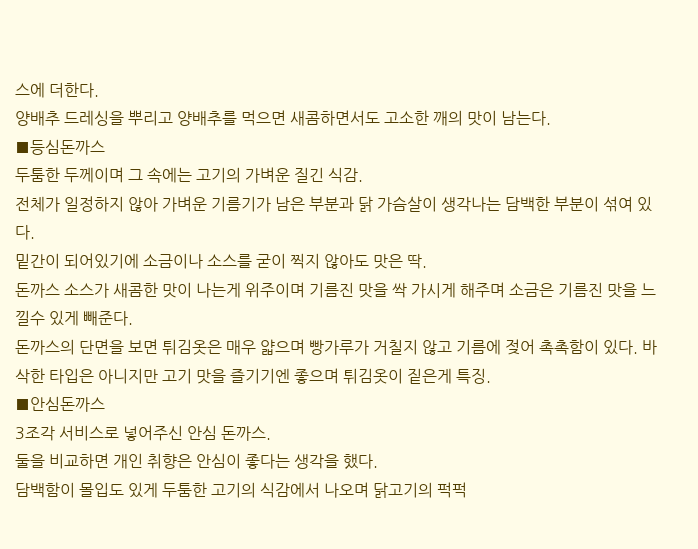스에 더한다.
양배추 드레싱을 뿌리고 양배추를 먹으면 새콤하면서도 고소한 깨의 맛이 남는다.
■등심돈까스
두툼한 두께이며 그 속에는 고기의 가벼운 질긴 식감.
전체가 일정하지 않아 가벼운 기름기가 남은 부분과 닭 가슴살이 생각나는 담백한 부분이 섞여 있다.
밑간이 되어있기에 소금이나 소스를 굳이 찍지 않아도 맛은 딱.
돈까스 소스가 새콤한 맛이 나는게 위주이며 기름진 맛을 싹 가시게 해주며 소금은 기름진 맛을 느낄수 있게 빼준다.
돈까스의 단면을 보면 튀김옷은 매우 얇으며 빵가루가 거칠지 않고 기름에 젖어 촉촉함이 있다. 바삭한 타입은 아니지만 고기 맛을 즐기기엔 좋으며 튀김옷이 짙은게 특징.
■안심돈까스
3조각 서비스로 넣어주신 안심 돈까스.
둘을 비교하면 개인 취향은 안심이 좋다는 생각을 했다.
담백함이 몰입도 있게 두툼한 고기의 식감에서 나오며 닭고기의 퍽퍽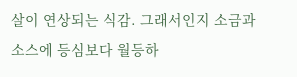살이 연상되는 식감. 그래서인지 소금과 소스에 등심보다 월등하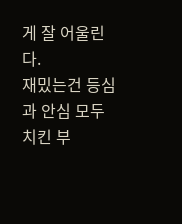게 잘 어울린다.
재밌는건 등심과 안심 모두 치킨 부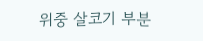위중 살코기 부분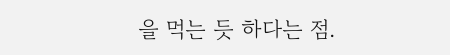을 먹는 듯 하다는 점.